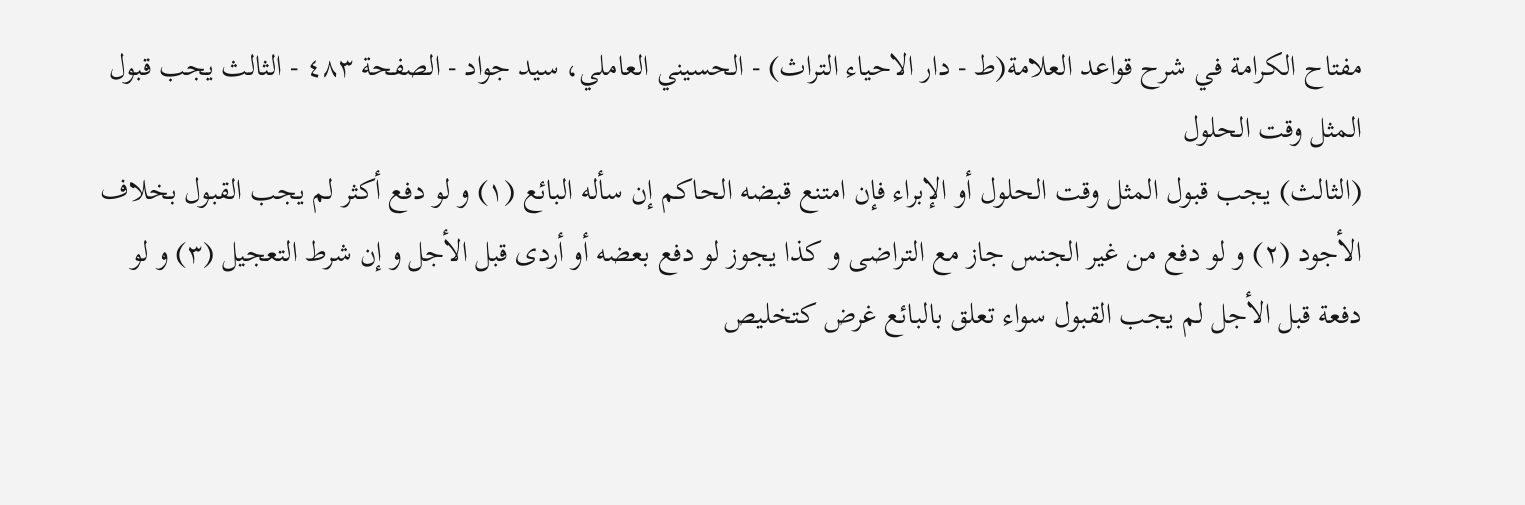مفتاح الکرامة في شرح قواعد العلامة(ط - دار الاحیاء التراث) - الحسیني العاملي، سید جواد - الصفحة ٤٨٣ - الثالث یجب قبول المثل وقت الحلول
(الثالث) یجب قبول المثل وقت الحلول أو الإبراء فإن امتنع قبضه الحاکم إن سأله البائع (١) و لو دفع أکثر لم یجب القبول بخلاف الأجود (٢) و لو دفع من غیر الجنس جاز مع التراضی و کذا یجوز لو دفع بعضه أو أردی قبل الأجل و إن شرط التعجیل (٣) و لو دفعة قبل الأجل لم یجب القبول سواء تعلق بالبائع غرض کتخلیص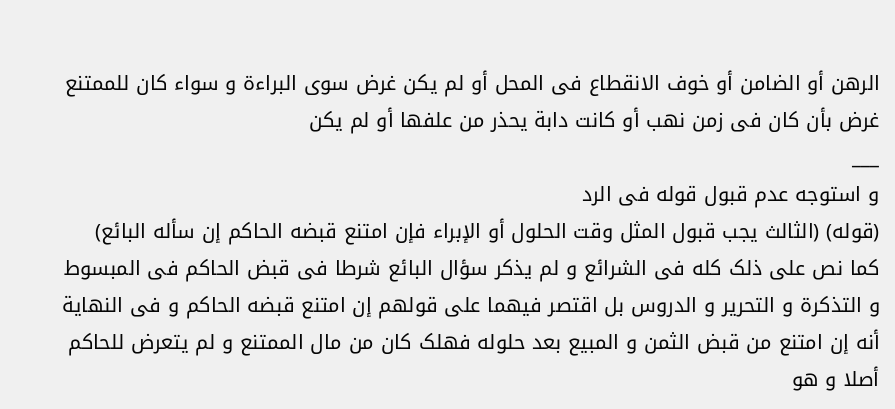الرهن أو الضامن أو خوف الانقطاع فی المحل أو لم یکن غرض سوی البراءة و سواء کان للممتنع غرض بأن کان فی زمن نهب أو کانت دابة یحذر من علفها أو لم یکن
___
و استوجه عدم قبول قوله فی الرد
(قوله) (الثالث یجب قبول المثل وقت الحلول أو الإبراء فإن امتنع قبضه الحاکم إن سأله البائع)
کما نص علی ذلک کله فی الشرائع و لم یذکر سؤال البائع شرطا فی قبض الحاکم فی المبسوط و التذکرة و التحریر و الدروس بل اقتصر فیهما علی قولهم إن امتنع قبضه الحاکم و فی النهایة أنه إن امتنع من قبض الثمن و المبیع بعد حلوله فهلک کان من مال الممتنع و لم یتعرض للحاکم أصلا و هو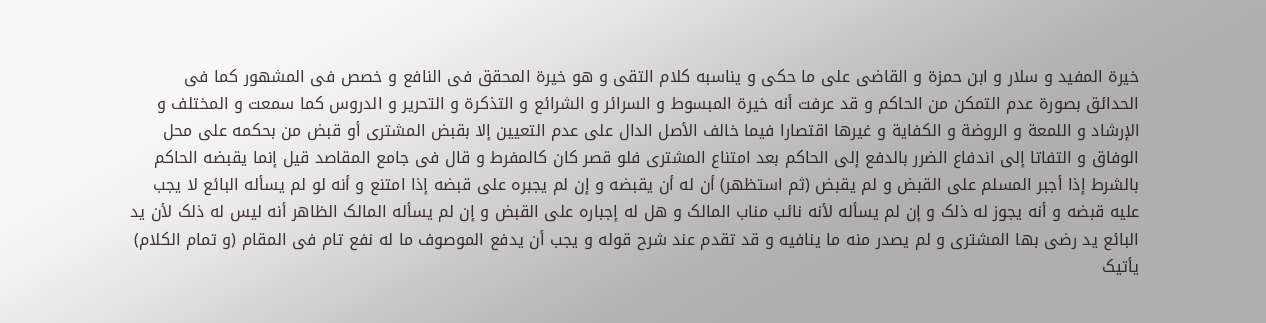خیرة المفید و سلار و ابن حمزة و القاضی علی ما حکی و یناسبه کلام التقی و هو خیرة المحقق فی النافع و خصص فی المشهور کما فی الحدائق بصورة عدم التمکن من الحاکم و قد عرفت أنه خیرة المبسوط و السرائر و الشرائع و التذکرة و التحریر و الدروس کما سمعت و المختلف و الإرشاد و اللمعة و الروضة و الکفایة و غیرها اقتصارا فیما خالف الأصل الدال علی عدم التعیین إلا بقبض المشتری أو قبض من بحکمه علی محل الوفاق و التفاتا إلی اندفاع الضرر بالدفع إلی الحاکم بعد امتناع المشتری فلو قصر کان کالمفرط و قال فی جامع المقاصد قیل إنما یقبضه الحاکم بالشرط إذا أجبر المسلم علی القبض و لم یقبض (ثم استظهر) أن له أن یقبضه و إن لم یجبره علی قبضه إذا امتنع و أنه لو لم یسأله البائع لا یجب علیه قبضه و أنه یجوز له ذلک و إن لم یسأله لأنه نائب مناب المالک و هل له إجباره علی القبض و إن لم یسأله المالک الظاهر أنه لیس له ذلک لأن ید البائع ید رضی بها المشتری و لم یصدر منه ما ینافیه و قد تقدم عند شرح قوله و یجب أن یدفع الموصوف ما له نفع تام فی المقام (و تمام الکلام) یأتیک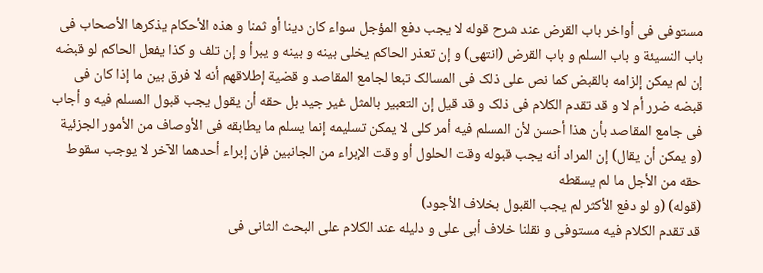مستوفی فی أواخر باب القرض عند شرح قوله لا یجب دفع المؤجل سواء کان دینا أو ثمنا و هذه الأحکام یذکرها الأصحاب فی باب النسیئة و باب السلم و باب القرض (انتهی) و إن تعذر الحاکم یخلی بینه و بینه و یبرأ و إن تلف و کذا یفعل الحاکم لو قبضه إن لم یمکن إلزامه بالقبض کما نص علی ذلک فی المسالک تبعا لجامع المقاصد و قضیة إطلاقهم أنه لا فرق بین ما إذا کان فی قبضه ضرر أم لا و قد تقدم الکلام فی ذلک و قد قیل إن التعبیر بالمثل غیر جید بل حقه أن یقول یجب قبول المسلم فیه و أجاب فی جامع المقاصد بأن هذا أحسن لأن المسلم فیه أمر کلی لا یمکن تسلیمه إنما یسلم ما یطابقه فی الأوصاف من الأمور الجزئیة (و یمکن أن یقال) إن المراد أنه یجب قبوله وقت الحلول أو وقت الإبراء من الجانبین فإن إبراء أحدهما الآخر لا یوجب سقوط حقه من الأجل ما لم یسقطه
(قوله) (و لو دفع الأکثر لم یجب القبول بخلاف الأجود)
قد تقدم الکلام فیه مستوفی و نقلنا خلاف أبی علی و دلیله عند الکلام علی البحث الثانی فی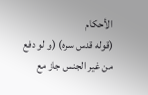الأحکام
(قوله قدس سره) (و لو دفع من غیر الجنس جاز مع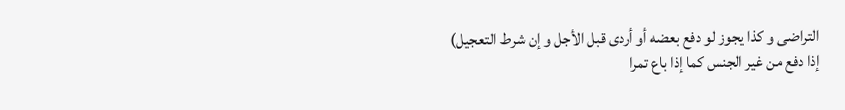التراضی و کذا یجوز لو دفع بعضه أو أردی قبل الأجل و إن شرط التعجیل)
إذا دفع من غیر الجنس کما إذا باع تمرا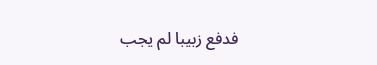فدفع زبیبا لم یجب